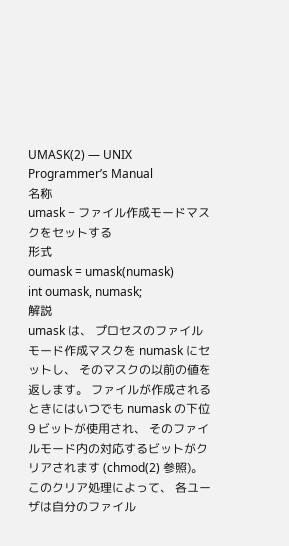UMASK(2) — UNIX Programmer’s Manual
名称
umask − ファイル作成モードマスクをセットする
形式
oumask = umask(numask)
int oumask, numask;
解説
umask は、 プロセスのファイルモード作成マスクを numask にセットし、 そのマスクの以前の値を 返します。 ファイルが作成されるときにはいつでも numask の下位 9 ビットが使用され、 そのファイルモード内の対応するビットがクリアされます (chmod(2) 参照)。 このクリア処理によって、 各ユーザは自分のファイル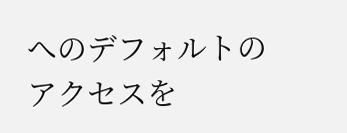へのデフォルトのアクセスを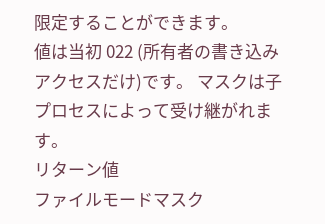限定することができます。
値は当初 022 (所有者の書き込みアクセスだけ)です。 マスクは子プロセスによって受け継がれます。
リターン値
ファイルモードマスク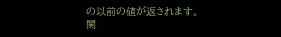の以前の値が返されます。
関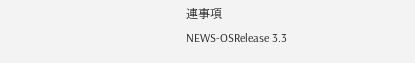連事項
NEWS-OSRelease 3.3